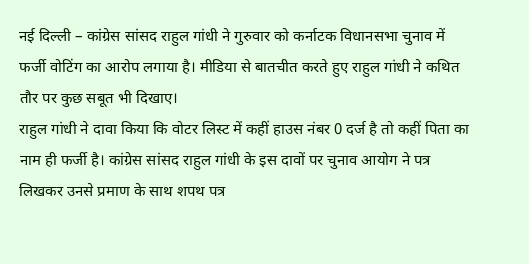नई दिल्ली – कांग्रेस सांसद राहुल गांधी ने गुरुवार को कर्नाटक विधानसभा चुनाव में फर्जी वोटिंग का आरोप लगाया है। मीडिया से बातचीत करते हुए राहुल गांधी ने कथित तौर पर कुछ सबूत भी दिखाए।
राहुल गांधी ने दावा किया कि वोटर लिस्ट में कहीं हाउस नंबर 0 दर्ज है तो कहीं पिता का नाम ही फर्जी है। कांग्रेस सांसद राहुल गांधी के इस दावों पर चुनाव आयोग ने पत्र लिखकर उनसे प्रमाण के साथ शपथ पत्र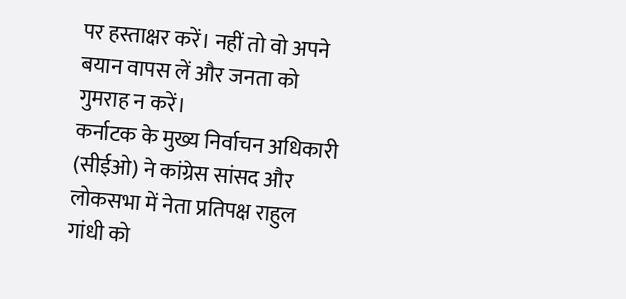पर हस्ताक्षर करें। नहीं तो वो अपने बयान वापस लें और जनता को गुमराह न करें।
कर्नाटक के मुख्य निर्वाचन अधिकारी (सीईओ) ने कांग्रेस सांसद और लोकसभा में नेता प्रतिपक्ष राहुल गांधी को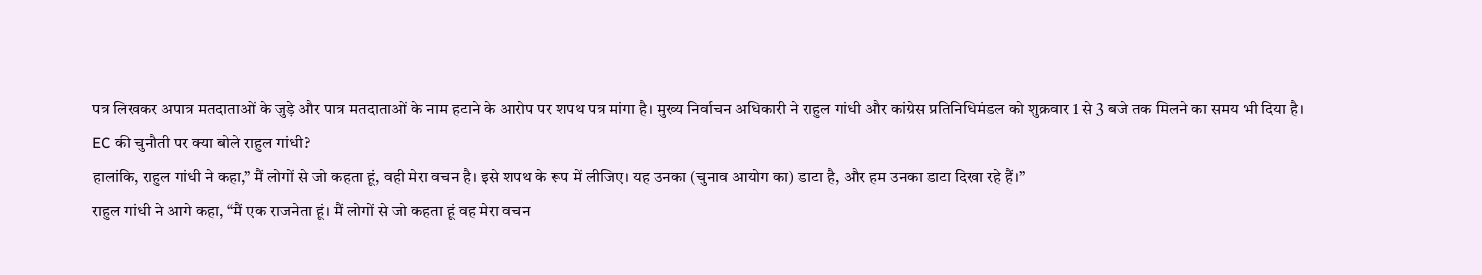पत्र लिखकर अपात्र मतदाताओं के जुड़े और पात्र मतदाताओं के नाम हटाने के आरोप पर शपथ पत्र मांगा है। मुख्य निर्वाचन अधिकारी ने राहुल गांधी और कांग्रेस प्रतिनिधिमंडल को शुक्रवार 1 से 3 बजे तक मिलने का समय भी दिया है।
EC की चुनौती पर क्या बोले राहुल गांधी?
हालांकि, राहुल गांधी ने कहा,” मैं लोगों से जो कहता हूं, वही मेरा वचन है। इसे शपथ के रूप में लीजिए। यह उनका (चुनाव आयोग का) डाटा है, और हम उनका डाटा दिखा रहे हैं।”
राहुल गांधी ने आगे कहा, “मैं एक राजनेता हूं। मैं लोगों से जो कहता हूं वह मेरा वचन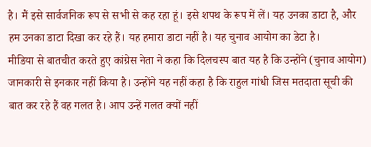है। मैं इसे सार्वजनिक रूप से सभी से कह रहा हूं। इसे शपथ के रूप में लें। यह उनका डाटा है, और हम उनका डाटा दिखा कर रहे हैं। यह हमारा डाटा नहीं है। यह चुनाव आयोग का डेटा है।
मीडिया से बातचीत करते हुए कांग्रेस नेता ने कहा कि दिलचस्प बात यह है कि उन्होंने (चुनाव आयोग) जानकारी से इनकार नहीं किया है। उन्होंने यह नहीं कहा है कि राहुल गांधी जिस मतदाता सूची की बात कर रहे हैं वह गलत है। आप उन्हें गलत क्यों नहीं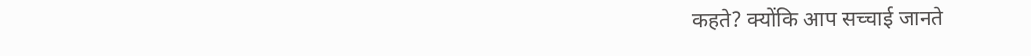कहते? क्योंकि आप सच्चाई जानते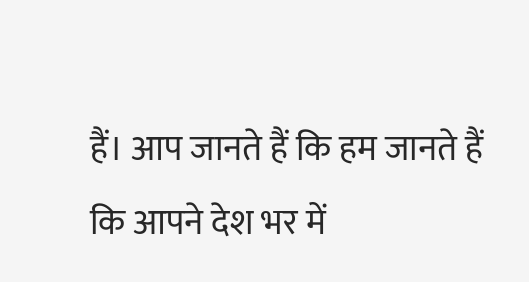हैं। आप जानते हैं कि हम जानते हैं कि आपने देश भर में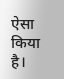ऐसा किया है।